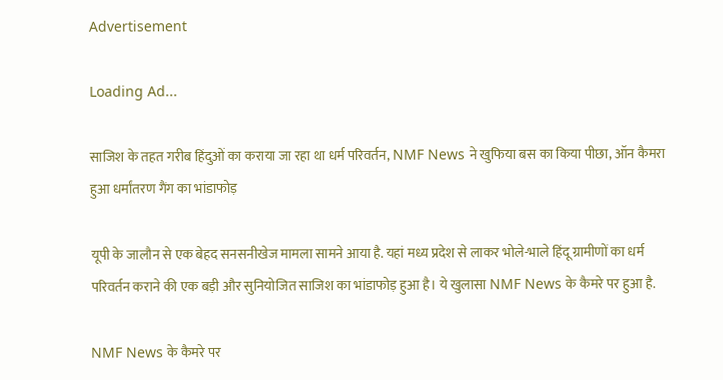Advertisement

Loading Ad...

साजिश के तहत गरीब हिंदुओं का कराया जा रहा था धर्म परिवर्तन, NMF News ने खुफिया बस का किया पीछा, ऑन कैमरा हुआ धर्मांतरण गैंग का भांडाफोड़

यूपी के जालौन से एक बेहद सनसनीखेज मामला सामने आया है. यहां मध्य प्रदेश से लाकर भोले-भाले हिंदू ग्रामीणों का धर्म परिवर्तन कराने की एक बड़ी और सुनियोजित साजिश का भांडाफोड़ हुआ है। ये खुलासा NMF News के कैमरे पर हुआ है.

NMF News के कैमरे पर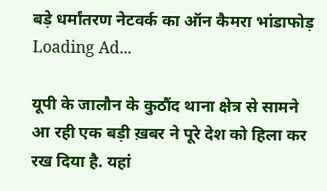बड़े धर्मांतरण नेटवर्क का ऑन कैमरा भांडाफोड़
Loading Ad...

यूपी के जालौन के कुठौंद थाना क्षेत्र से सामने आ रही एक बड़ी ख़बर ने पूरे देश को हिला कर रख दिया है. यहां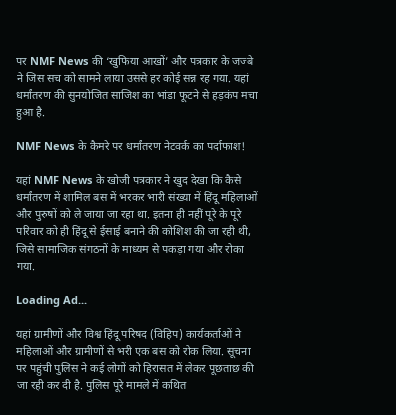पर NMF News की ‘खुफिया आखों’ और पत्रकार के जज्बे ने जिस सच को सामने लाया उससे हर कोई सन्न रह गया. यहां धर्मांतरण की सुनयोजित साजिश का भांडा फूटने से हड़कंप मचा हुआ है.

NMF News के कैमरे पर धर्मांतरण नेटवर्क का पर्दाफाश!

यहां NMF News के खोजी पत्रकार ने खुद देखा कि कैसे धर्मांतरण में शामिल बस में भरकर भारी संख्या में हिंदू महिलाओं और पुरुषों को ले जाया जा रहा था. इतना ही नहीं पूरे के पूरे परिवार को ही हिंदू से ईसाई बनाने की कोशिश की जा रही थी, जिसे सामाजिक संगठनों के माध्यम से पकड़ा गया और रोका गया.

Loading Ad...

यहां ग्रामीणों और विश्व हिंदू परिषद (विहिप) कार्यकर्ताओं ने महिलाओं और ग्रामीणों से भरी एक बस को रोक लिया. सूचना पर पहुंची पुलिस ने कई लोगों को हिरासत में लेकर पूछताछ की जा रही कर दी है. पुलिस पूरे मामले में कथित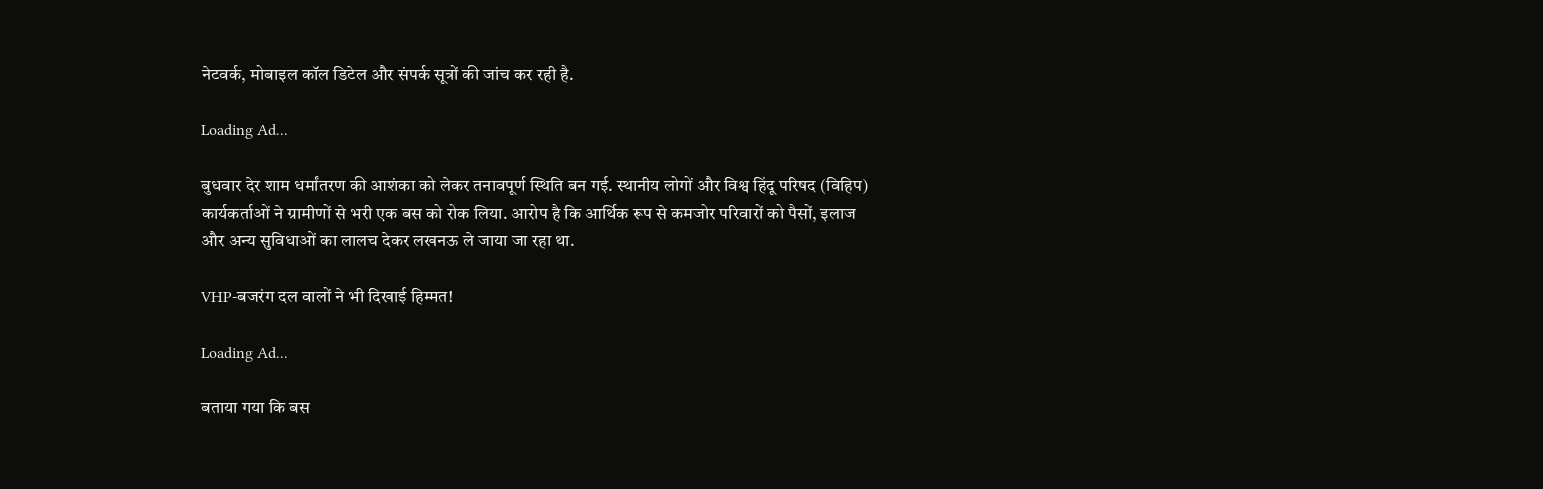नेटवर्क, मोबाइल कॉल डिटेल और संपर्क सूत्रों की जांच कर रही है.

Loading Ad...

बुधवार देर शाम धर्मांतरण की आशंका को लेकर तनावपूर्ण स्थिति बन गई. स्थानीय लोगों और विश्व हिंदू परिषद (विहिप) कार्यकर्ताओं ने ग्रामीणों से भरी एक बस को रोक लिया. आरोप है कि आर्थिक रूप से कमजोर परिवारों को पैसों, इलाज और अन्य सुविधाओं का लालच देकर लखनऊ ले जाया जा रहा था.

VHP-बजरंग दल वालों ने भी दिखाई हिम्मत!

Loading Ad...

बताया गया कि बस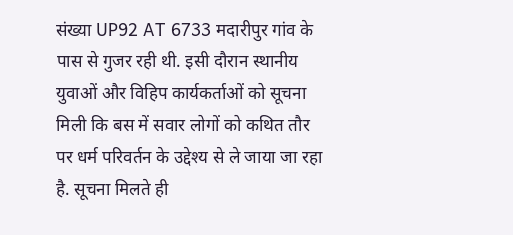संख्या UP92 AT 6733 मदारीपुर गांव के पास से गुजर रही थी. इसी दौरान स्थानीय युवाओं और विहिप कार्यकर्ताओं को सूचना मिली कि बस में सवार लोगों को कथित तौर पर धर्म परिवर्तन के उद्देश्य से ले जाया जा रहा है. सूचना मिलते ही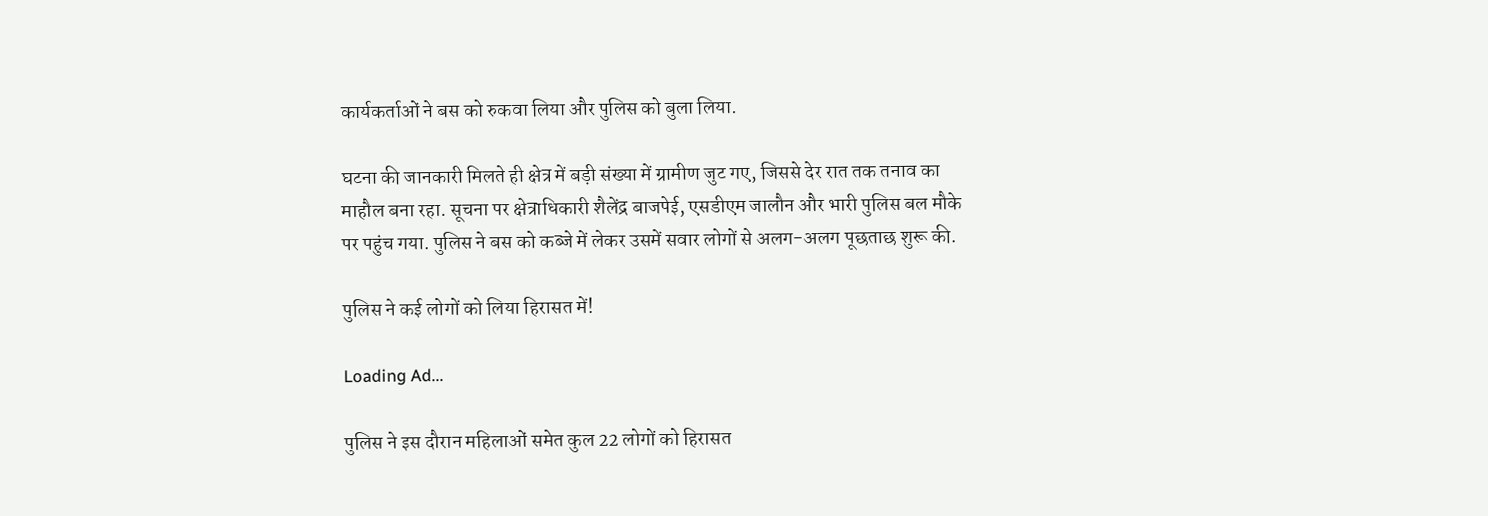कार्यकर्ताओं ने बस को रुकवा लिया और पुलिस को बुला लिया.

घटना की जानकारी मिलते ही क्षेत्र में बड़ी संख्या में ग्रामीण जुट गए, जिससे देर रात तक तनाव का माहौल बना रहा. सूचना पर क्षेत्राधिकारी शैलेंद्र बाजपेई, एसडीएम जालौन और भारी पुलिस बल मौके पर पहुंच गया. पुलिस ने बस को कब्जे में लेकर उसमें सवार लोगों से अलग-अलग पूछताछ शुरू की.

पुलिस ने कई लोगों को लिया हिरासत में!

Loading Ad...

पुलिस ने इस दौरान महिलाओं समेत कुल 22 लोगों को हिरासत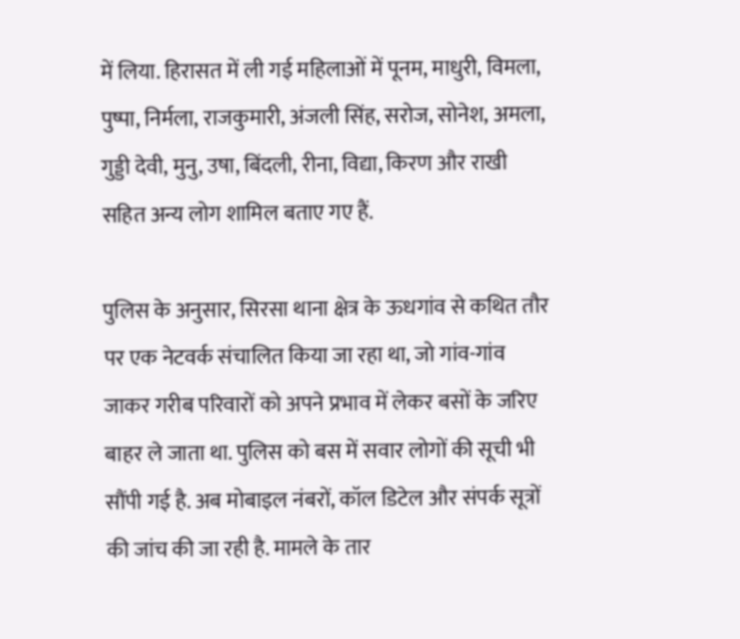में लिया. हिरासत में ली गई महिलाओं में पूनम, माधुरी, विमला, पुष्पा, निर्मला, राजकुमारी, अंजली सिंह, सरोज, सोनेश, अमला, गुड्डी देवी, मुनु, उषा, बिंदली, रीना, विद्या, किरण और राखी सहित अन्य लोग शामिल बताए गए हैं.

पुलिस के अनुसार, सिरसा थाना क्षेत्र के ऊधगांव से कथित तौर पर एक नेटवर्क संचालित किया जा रहा था, जो गांव-गांव जाकर गरीब परिवारों को अपने प्रभाव में लेकर बसों के जरिए बाहर ले जाता था. पुलिस को बस में सवार लोगों की सूची भी सौंपी गई है. अब मोबाइल नंबरों, कॉल डिटेल और संपर्क सूत्रों की जांच की जा रही है. मामले के तार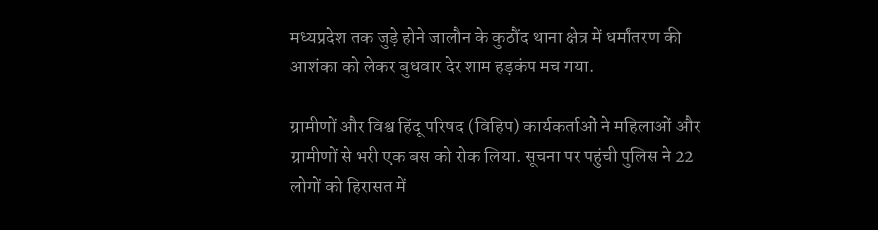मध्यप्रदेश तक जुड़े होने जालौन के कुठौंद थाना क्षेत्र में धर्मांतरण की आशंका को लेकर बुधवार देर शाम हड़कंप मच गया.

ग्रामीणों और विश्व हिंदू परिषद (विहिप) कार्यकर्ताओं ने महिलाओं और ग्रामीणों से भरी एक बस को रोक लिया. सूचना पर पहुंची पुलिस ने 22 लोगों को हिरासत में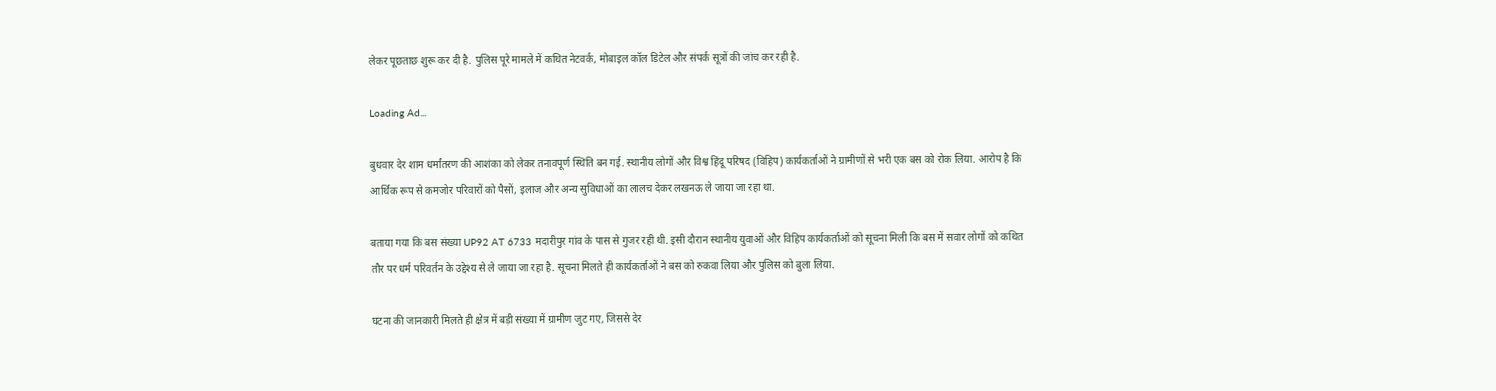लेकर पूछताछ शुरू कर दी है. पुलिस पूरे मामले में कथित नेटवर्क, मोबाइल कॉल डिटेल और संपर्क सूत्रों की जांच कर रही है.

Loading Ad...

बुधवार देर शाम धर्मांतरण की आशंका को लेकर तनावपूर्ण स्थिति बन गई. स्थानीय लोगों और विश्व हिंदू परिषद (विहिप) कार्यकर्ताओं ने ग्रामीणों से भरी एक बस को रोक लिया. आरोप है कि आर्थिक रूप से कमजोर परिवारों को पैसों, इलाज और अन्य सुविधाओं का लालच देकर लखनऊ ले जाया जा रहा था.

बताया गया कि बस संख्या UP92 AT 6733 मदारीपुर गांव के पास से गुजर रही थी. इसी दौरान स्थानीय युवाओं और विहिप कार्यकर्ताओं को सूचना मिली कि बस में सवार लोगों को कथित तौर पर धर्म परिवर्तन के उद्देश्य से ले जाया जा रहा है. सूचना मिलते ही कार्यकर्ताओं ने बस को रुकवा लिया और पुलिस को बुला लिया.

घटना की जानकारी मिलते ही क्षेत्र में बड़ी संख्या में ग्रामीण जुट गए, जिससे देर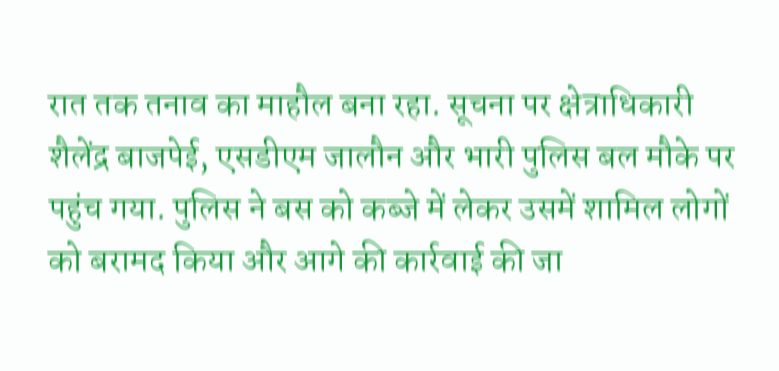रात तक तनाव का माहौल बना रहा. सूचना पर क्षेत्राधिकारी शैलेंद्र बाजपेई, एसडीएम जालौन और भारी पुलिस बल मौके पर पहुंच गया. पुलिस ने बस को कब्जे में लेकर उसमें शामिल लोगों को बरामद किया और आगे की कार्रवाई की जा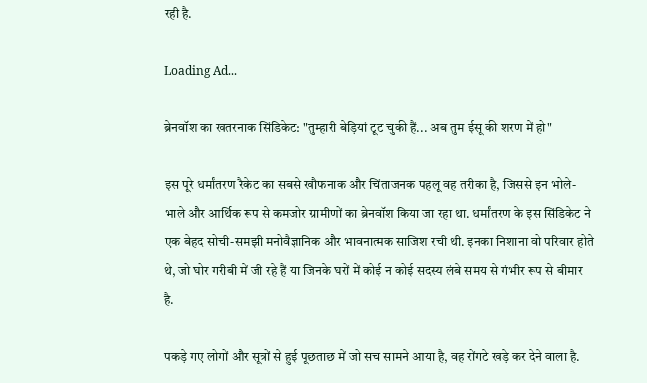रही है.

Loading Ad...

ब्रेनवॉश का खतरनाक सिंडिकेट: "तुम्हारी बेड़ियां टूट चुकी हैं... अब तुम ईसू की शरण में हो"

इस पूरे धर्मांतरण रैकेट का सबसे खौफनाक और चिंताजनक पहलू वह तरीका है, जिससे इन भोले-भाले और आर्थिक रूप से कमजोर ग्रामीणों का ब्रेनवॉश किया जा रहा था. धर्मांतरण के इस सिंडिकेट ने एक बेहद सोची-समझी मनोवैज्ञानिक और भावनात्मक साजिश रची थी. इनका निशाना वो परिवार होते थे, जो घोर गरीबी में जी रहे हैं या जिनके घरों में कोई न कोई सदस्य लंबे समय से गंभीर रूप से बीमार है.

पकड़े गए लोगों और सूत्रों से हुई पूछताछ में जो सच सामने आया है, वह रोंगटे खड़े कर देने वाला है.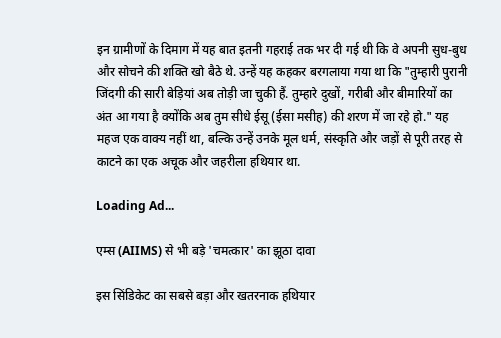इन ग्रामीणों के दिमाग में यह बात इतनी गहराई तक भर दी गई थी कि वे अपनी सुध-बुध और सोचने की शक्ति खो बैठे थे. उन्हें यह कहकर बरगलाया गया था कि "तुम्हारी पुरानी जिंदगी की सारी बेड़ियां अब तोड़ी जा चुकी हैं. तुम्हारे दुखों, गरीबी और बीमारियों का अंत आ गया है क्योंकि अब तुम सीधे ईसू (ईसा मसीह) की शरण में जा रहे हो." यह महज एक वाक्य नहीं था, बल्कि उन्हें उनके मूल धर्म, संस्कृति और जड़ों से पूरी तरह से काटने का एक अचूक और जहरीला हथियार था.

Loading Ad...

एम्स (AIIMS) से भी बड़े 'चमत्कार' का झूठा दावा

इस सिंडिकेट का सबसे बड़ा और खतरनाक हथियार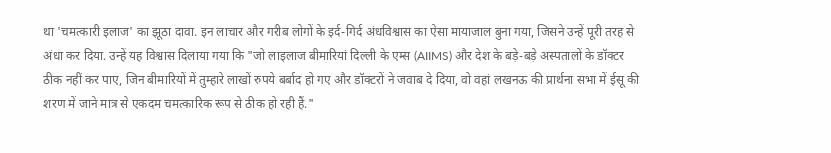था 'चमत्कारी इलाज' का झूठा दावा. इन लाचार और गरीब लोगों के इर्द-गिर्द अंधविश्वास का ऐसा मायाजाल बुना गया, जिसने उन्हें पूरी तरह से अंधा कर दिया. उन्हें यह विश्वास दिलाया गया कि "जो लाइलाज बीमारियां दिल्ली के एम्स (AIIMS) और देश के बड़े-बड़े अस्पतालों के डॉक्टर ठीक नहीं कर पाए, जिन बीमारियों में तुम्हारे लाखों रुपये बर्बाद हो गए और डॉक्टरों ने जवाब दे दिया, वो वहां लखनऊ की प्रार्थना सभा में ईसू की शरण में जाने मात्र से एकदम चमत्कारिक रूप से ठीक हो रही हैं."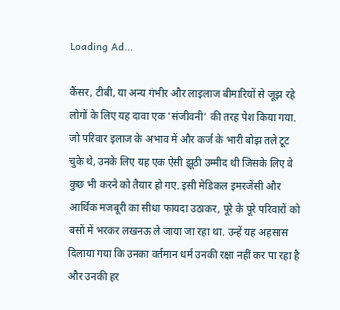Loading Ad...

कैंसर, टीबी, या अन्य गंभीर और लाइलाज बीमारियों से जूझ रहे लोगों के लिए यह दावा एक 'संजीवनी' की तरह पेश किया गया. जो परिवार इलाज के अभाव में और कर्ज के भारी बोझ तले टूट चुके थे, उनके लिए यह एक ऐसी झूठी उम्मीद थी जिसके लिए वे कुछ भी करने को तैयार हो गए. इसी मेडिकल इमरजेंसी और आर्थिक मजबूरी का सीधा फायदा उठाकर, पूरे के पूरे परिवारों को बसों में भरकर लखनऊ ले जाया जा रहा था. उन्हें यह अहसास दिलाया गया कि उनका वर्तमान धर्म उनकी रक्षा नहीं कर पा रहा है और उनकी हर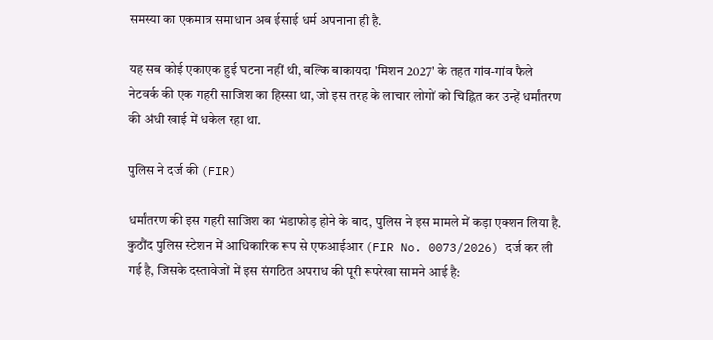समस्या का एकमात्र समाधान अब ईसाई धर्म अपनाना ही है.

यह सब कोई एकाएक हुई घटना नहीं थी, बल्कि बाकायदा 'मिशन 2027' के तहत गांव-गांव फैले नेटवर्क की एक गहरी साजिश का हिस्सा था, जो इस तरह के लाचार लोगों को चिह्नित कर उन्हें धर्मांतरण की अंधी खाई में धकेल रहा था.

पुलिस ने दर्ज की (FIR)

धर्मांतरण की इस गहरी साजिश का भंडाफोड़ होने के बाद, पुलिस ने इस मामले में कड़ा एक्शन लिया है. कुठौंद पुलिस स्टेशन में आधिकारिक रूप से एफआईआर (FIR No. 0073/2026) दर्ज कर ली गई है, जिसके दस्तावेजों में इस संगठित अपराध की पूरी रूपरेखा सामने आई है: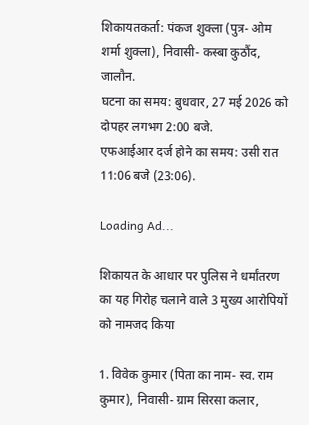शिकायतकर्ता: पंकज शुक्ला (पुत्र- ओम शर्मा शुक्ला), निवासी- कस्बा कुठौंद, जालौन.
घटना का समय: बुधवार, 27 मई 2026 को दोपहर लगभग 2:00 बजे.
एफआईआर दर्ज होने का समय: उसी रात 11:06 बजे (23:06).

Loading Ad...

शिकायत के आधार पर पुलिस ने धर्मांतरण का यह गिरोह चलाने वाले 3 मुख्य आरोपियों को नामजद किया

1. विवेक कुमार (पिता का नाम- स्व. राम कुमार), निवासी- ग्राम सिरसा कलार,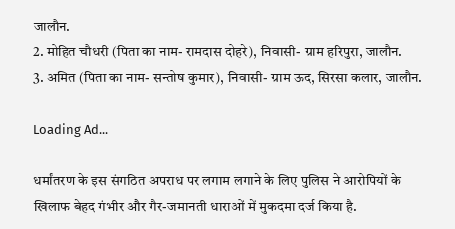जालौन.
2. मोहित चौधरी (पिता का नाम- रामदास दोहरे), निवासी- ग्राम हरिपुरा, जालौन.
3. अमित (पिता का नाम- सन्तोष कुमार), निवासी- ग्राम ऊद, सिरसा कलार, जालौन.

Loading Ad...

धर्मांतरण के इस संगठित अपराध पर लगाम लगाने के लिए पुलिस ने आरोपियों के खिलाफ बेहद गंभीर और गैर-जमानती धाराओं में मुकदमा दर्ज किया है.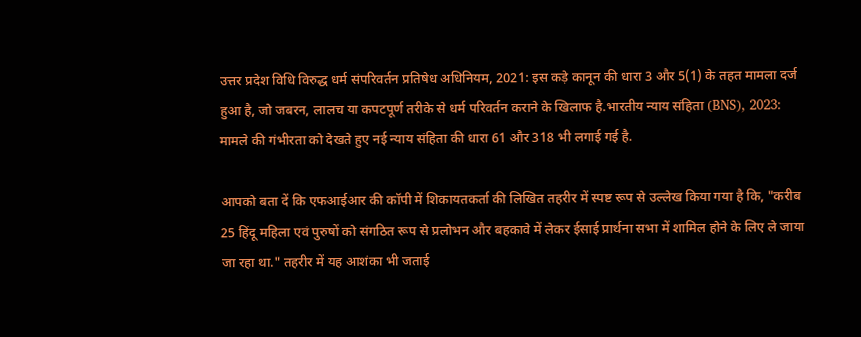उत्तर प्रदेश विधि विरुद्ध धर्म संपरिवर्तन प्रतिषेध अधिनियम, 2021: इस कड़े कानून की धारा 3 और 5(1) के तहत मामला दर्ज हुआ है, जो जबरन, लालच या कपटपूर्ण तरीके से धर्म परिवर्तन कराने के खिलाफ है.भारतीय न्याय संहिता (BNS), 2023: मामले की गंभीरता को देखते हुए नई न्याय संहिता की धारा 61 और 318 भी लगाई गई है.

आपको बता दें कि एफआईआर की कॉपी में शिकायतकर्ता की लिखित तहरीर में स्पष्ट रूप से उल्लेख किया गया है कि, "करीब 25 हिंदू महिला एवं पुरुषों को संगठित रूप से प्रलोभन और बहकावे में लेकर ईसाई प्रार्थना सभा में शामिल होने के लिए ले जाया जा रहा था." तहरीर में यह आशंका भी जताई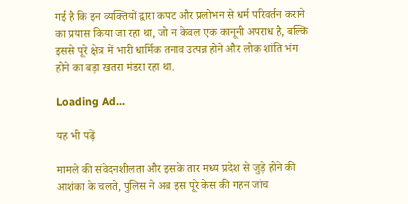गई है कि इन व्यक्तियों द्वारा कपट और प्रलोभन से धर्म परिवर्तन कराने का प्रयास किया जा रहा था, जो न केवल एक कानूनी अपराध है, बल्कि इससे पूरे क्षेत्र में भारी धार्मिक तनाव उत्पन्न होने और लोक शांति भंग होने का बड़ा खतरा मंडरा रहा था.

Loading Ad...

यह भी पढ़ें

मामले की संवेदनशीलता और इसके तार मध्य प्रदेश से जुड़े होने की आशंका के चलते, पुलिस ने अब इस पूरे केस की गहन जांच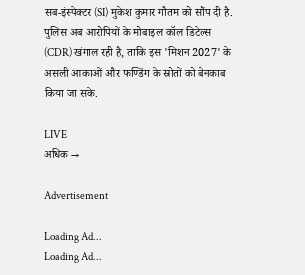सब-इंस्पेक्टर (SI) मुकेश कुमार गौतम को सौंप दी है. पुलिस अब आरोपियों के मोबाइल कॉल डिटेल्स (CDR) खंगाल रही है, ताकि इस 'मिशन 2027' के असली आकाओं और फण्डिंग के स्रोतों को बेनकाब किया जा सके.

LIVE
अधिक →

Advertisement

Loading Ad...
Loading Ad...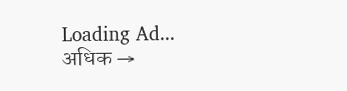Loading Ad...
अधिक →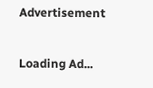Advertisement

Loading Ad...